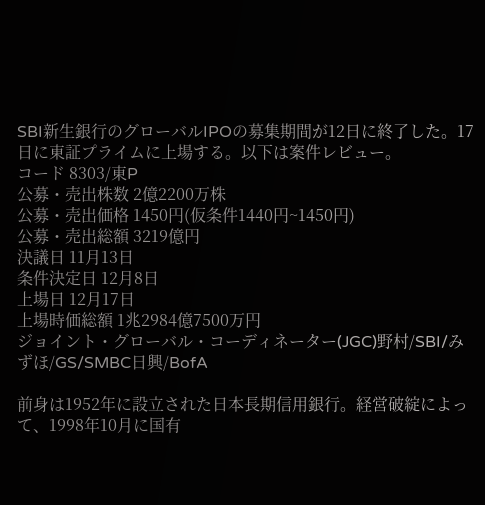SBI新生銀行のグローバルIPOの募集期間が12日に終了した。17日に東証プライムに上場する。以下は案件レビュー。
コード 8303/東P
公募・売出株数 2億2200万株
公募・売出価格 1450円(仮条件1440円~1450円)
公募・売出総額 3219億円
決議日 11月13日
条件決定日 12月8日
上場日 12月17日
上場時価総額 1兆2984億7500万円
ジョイント・グローバル・コーディネーター(JGC)野村/SBI/みずほ/GS/SMBC日興/BofA

前身は1952年に設立された日本長期信用銀行。経営破綻によって、1998年10月に国有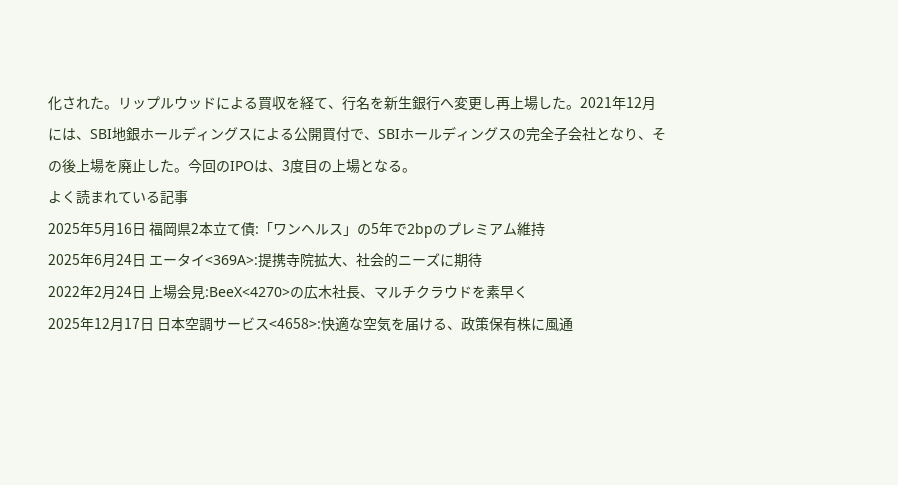化された。リップルウッドによる買収を経て、行名を新生銀行へ変更し再上場した。2021年12月には、SBI地銀ホールディングスによる公開買付で、SBIホールディングスの完全子会社となり、その後上場を廃止した。今回のIPOは、3度目の上場となる。
よく読まれている記事
2025年5月16日 福岡県2本立て債:「ワンヘルス」の5年で2bpのプレミアム維持
2025年6月24日 エータイ<369A>:提携寺院拡大、社会的ニーズに期待
2022年2月24日 上場会見:BeeX<4270>の広木社長、マルチクラウドを素早く
2025年12月17日 日本空調サービス<4658>:快適な空気を届ける、政策保有株に風通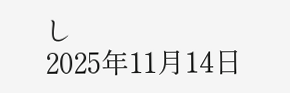し
2025年11月14日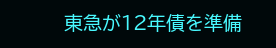東急が12年債を準備